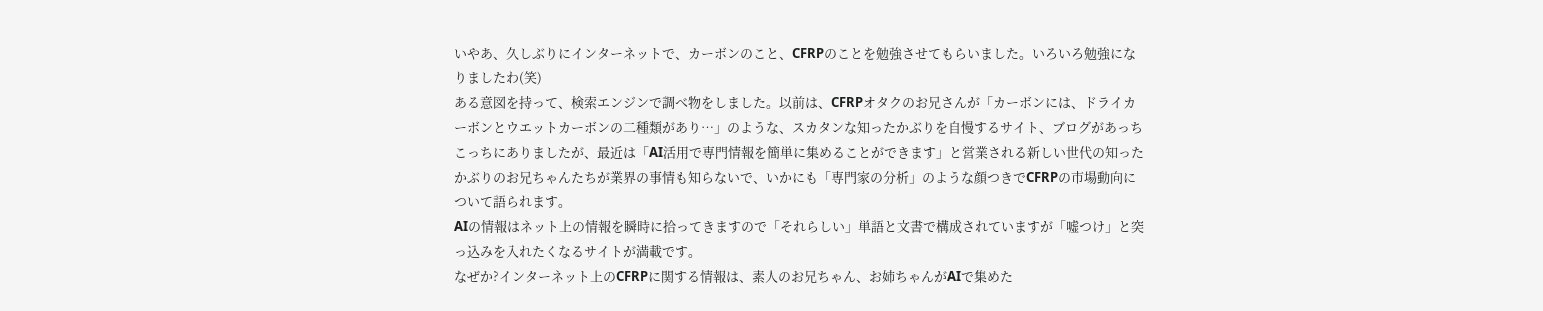いやあ、久しぶりにインターネットで、カーボンのこと、CFRPのことを勉強させてもらいました。いろいろ勉強になりましたわ(笑)
ある意図を持って、検索エンジンで調べ物をしました。以前は、CFRPオタクのお兄さんが「カーボンには、ドライカーボンとウエットカーボンの二種類があり…」のような、スカタンな知ったかぶりを自慢するサイト、ブログがあっちこっちにありましたが、最近は「AI活用で専門情報を簡単に集めることができます」と営業される新しい世代の知ったかぶりのお兄ちゃんたちが業界の事情も知らないで、いかにも「専門家の分析」のような顔つきでCFRPの市場動向について語られます。
AIの情報はネット上の情報を瞬時に拾ってきますので「それらしい」単語と文書で構成されていますが「嘘つけ」と突っ込みを入れたくなるサイトが満載です。
なぜか?インターネット上のCFRPに関する情報は、素人のお兄ちゃん、お姉ちゃんがAIで集めた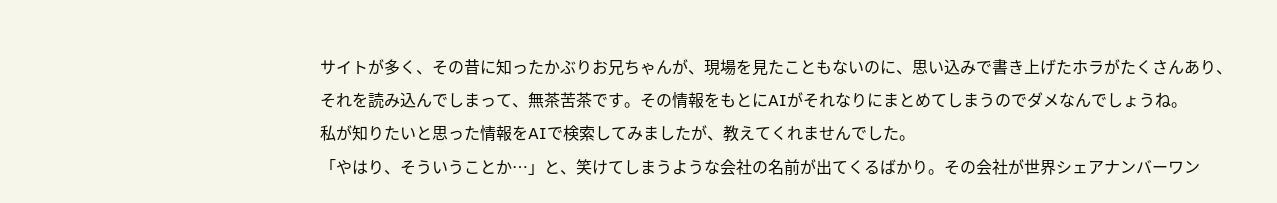サイトが多く、その昔に知ったかぶりお兄ちゃんが、現場を見たこともないのに、思い込みで書き上げたホラがたくさんあり、それを読み込んでしまって、無茶苦茶です。その情報をもとにAIがそれなりにまとめてしまうのでダメなんでしょうね。
私が知りたいと思った情報をAIで検索してみましたが、教えてくれませんでした。
「やはり、そういうことか…」と、笑けてしまうような会社の名前が出てくるばかり。その会社が世界シェアナンバーワン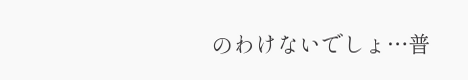のわけないでしょ…普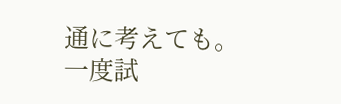通に考えても。
一度試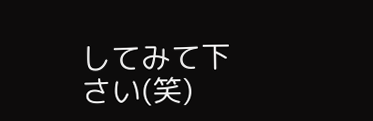してみて下さい(笑)